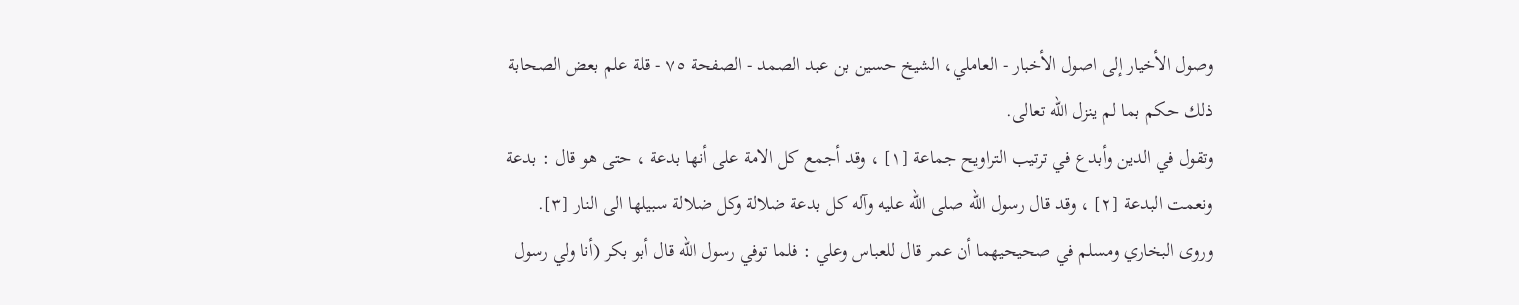وصول الأخيار إلى اصول الأخبار - العاملي، الشيخ حسين بن عبد الصمد - الصفحة ٧٥ - قلة علم بعض الصحابة
ذلك حكم بما لم ينزل الله تعالى.
وتقول في الدين وأبدع في ترتيب التراويح جماعة [١] ، وقد أجمع كل الامة على أنها بدعة ، حتى هو قال : بدعة ونعمت البدعة [٢] ، وقد قال رسول الله صلى الله عليه وآله كل بدعة ضلالة وكل ضلالة سبيلها الى النار [٣].
وروى البخاري ومسلم في صحيحيهما أن عمر قال للعباس وعلي : فلما توفي رسول الله قال أبو بكر (أنا ولي رسول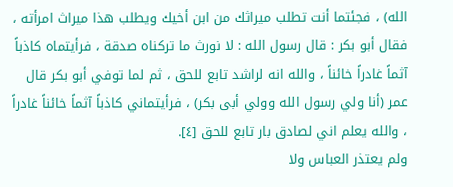الله) ، فجئتما أنت تطلب ميراثك من ابن أخيك ويطلب هذا ميراث امرأته ، فقال أبو بكر : قال رسول الله : لا نورث ما تركناه صدقة ، فرأيتماه كاذباً آثماً غادراً خائناً ، والله انه لراشد تابع للحق ، ثم لما توفي أبو بكر قال عمر (أنا ولي رسول الله وولي أبى بكر) ، فرأيتماني كاذباً آثماً خائناً غادراً ، والله يعلم اني لصادق بار تابع للحق [٤].
ولم يعتذر العباس ولا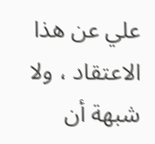علي عن هذا الاعتقاد ، ولا شبهة أن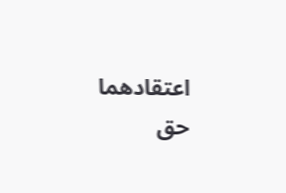اعتقادهما حق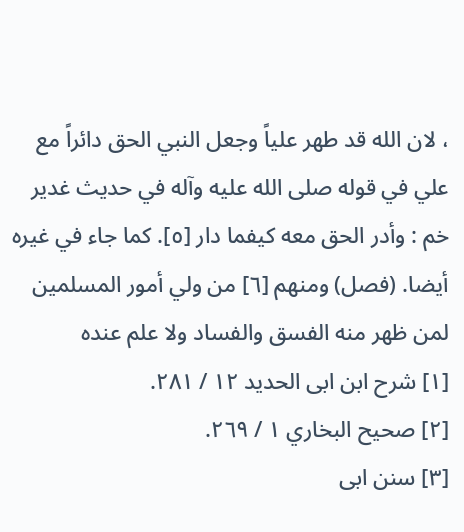، لان الله قد طهر علياً وجعل النبي الحق دائراً مع علي في قوله صلى الله عليه وآله في حديث غدير خم : وأدر الحق معه كيفما دار [٥]. كما جاء في غيره أيضا. (فصل) ومنهم [٦] من ولي أمور المسلمين لمن ظهر منه الفسق والفساد ولا علم عنده
[١] شرح ابن ابى الحديد ١٢ / ٢٨١.
[٢] صحيح البخاري ١ / ٢٦٩.
[٣] سنن ابى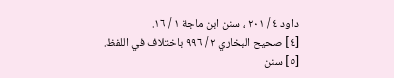داود ٤ / ٢٠١ ، سنن ابن ماجة ١ / ١٦.
[٤] صحيح البخاري ٢ / ٩٩٦ باختلاف في اللفظ.
[٥] سنن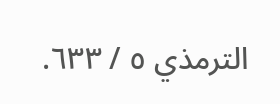الترمذي ٥ / ٦٣٣.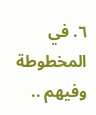٦. في المخطوطة وفيهم ..